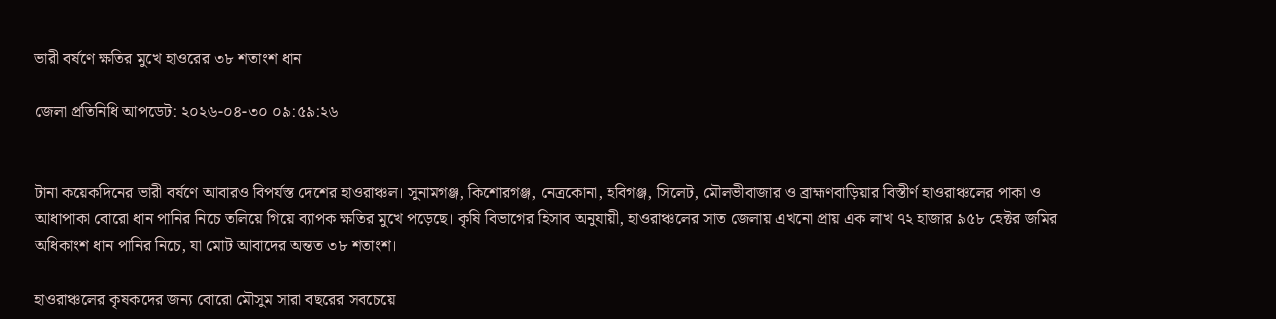ভারী বর্ষণে ক্ষতির মুখে হাওরের ৩৮ শতাংশ ধান

জেলা প্রতিনিধি আপডেট: ২০২৬-০৪-৩০ ০৯:৫৯:২৬


টানা কয়েকদিনের ভারী বর্ষণে আবারও বিপর্যস্ত দেশের হাওরাঞ্চল। সুনামগঞ্জ, কিশোরগঞ্জ, নেত্রকোনা, হবিগঞ্জ, সিলেট, মৌলভীবাজার ও ব্রাহ্মণবাড়িয়ার বিস্তীর্ণ হাওরাঞ্চলের পাকা ও আধাপাকা বোরো ধান পানির নিচে তলিয়ে গিয়ে ব্যাপক ক্ষতির মুখে পড়েছে। কৃষি বিভাগের হিসাব অনুযায়ী, হাওরাঞ্চলের সাত জেলায় এখনো প্রায় এক লাখ ৭২ হাজার ৯৫৮ হেক্টর জমির অধিকাংশ ধান পানির নিচে, যা মোট আবাদের অন্তত ৩৮ শতাংশ।

হাওরাঞ্চলের কৃষকদের জন্য বোরো মৌসুম সারা বছরের সবচেয়ে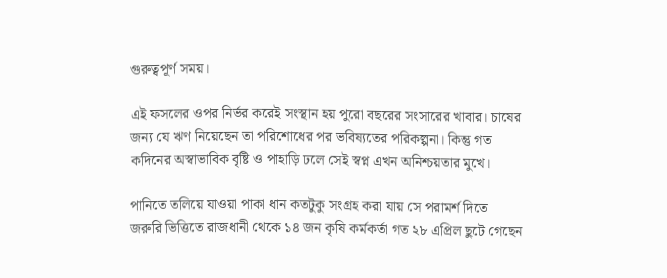গুরুত্বপূর্ণ সময়।

এই ফসলের ওপর নির্ভর করেই সংস্থান হয় পুরো বছরের সংসারের খাবার। চাষের জন্য যে ঋণ নিয়েছেন তা পরিশোধের পর ভবিষ্যতের পরিকল্পনা। কিন্তু গত কদিনের অস্বাভাবিক বৃষ্টি ও পাহাড়ি ঢলে সেই স্বপ্ন এখন অনিশ্চয়তার মুখে।

পানিতে তলিয়ে যাওয়া পাকা ধান কতটুকু সংগ্রহ করা যায় সে পরামর্শ দিতে জরুরি ভিত্তিতে রাজধানী থেকে ১৪ জন কৃষি কর্মকর্তা গত ২৮ এপ্রিল ছুটে গেছেন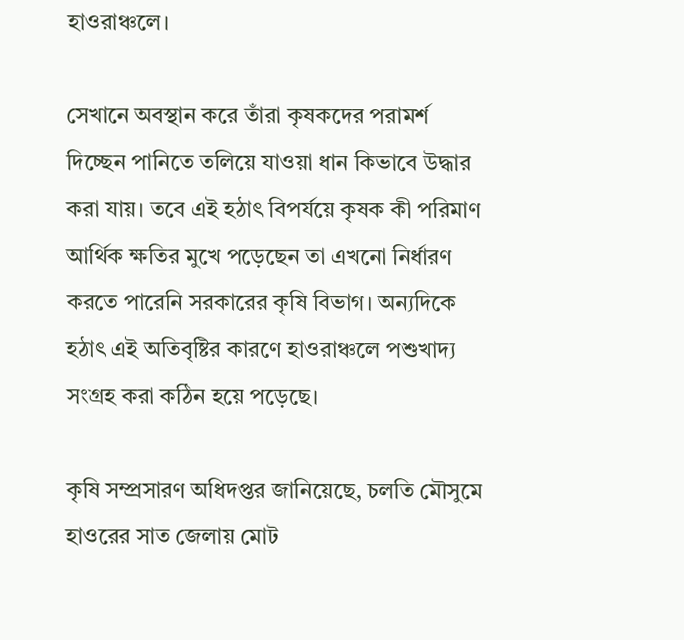হাওরাঞ্চলে।

সেখানে অবস্থান করে তাঁরা কৃষকদের পরামর্শ দিচ্ছেন পানিতে তলিয়ে যাওয়া ধান কিভাবে উদ্ধার করা যায়। তবে এই হঠাৎ বিপর্যয়ে কৃষক কী পরিমাণ আর্থিক ক্ষতির মুখে পড়েছেন তা এখনো নির্ধারণ করতে পারেনি সরকারের কৃষি বিভাগ। অন্যদিকে হঠাৎ এই অতিবৃষ্টির কারণে হাওরাঞ্চলে পশুখাদ্য সংগ্রহ করা কঠিন হয়ে পড়েছে।

কৃষি সম্প্রসারণ অধিদপ্তর জানিয়েছে, চলতি মৌসুমে হাওরের সাত জেলায় মোট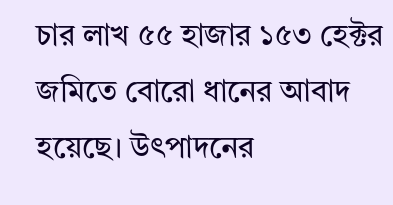চার লাখ ৫৫ হাজার ১৫৩ হেক্টর জমিতে বোরো ধানের আবাদ হয়েছে। উৎপাদনের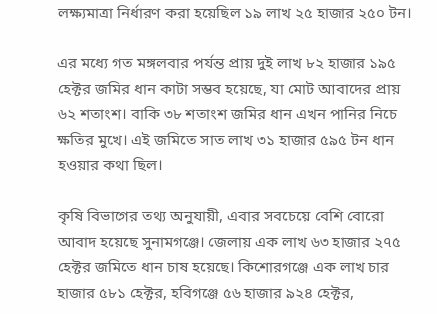লক্ষ্যমাত্রা নির্ধারণ করা হয়েছিল ১৯ লাখ ২৫ হাজার ২৫০ টন।

এর মধ্যে গত মঙ্গলবার পর্যন্ত প্রায় দুই লাখ ৮২ হাজার ১৯৫ হেক্টর জমির ধান কাটা সম্ভব হয়েছে, যা মোট আবাদের প্রায় ৬২ শতাংশ। বাকি ৩৮ শতাংশ জমির ধান এখন পানির নিচে ক্ষতির মুখে। এই জমিতে সাত লাখ ৩১ হাজার ৫৯৫ টন ধান হওয়ার কথা ছিল।

কৃষি বিভাগের তথ্য অনুযায়ী, এবার সবচেয়ে বেশি বোরো আবাদ হয়েছে সুনামগঞ্জে। জেলায় এক লাখ ৬৩ হাজার ২৭৫ হেক্টর জমিতে ধান চাষ হয়েছে। কিশোরগঞ্জে এক লাখ চার হাজার ৫৮১ হেক্টর, হবিগঞ্জে ৫৬ হাজার ৯২৪ হেক্টর,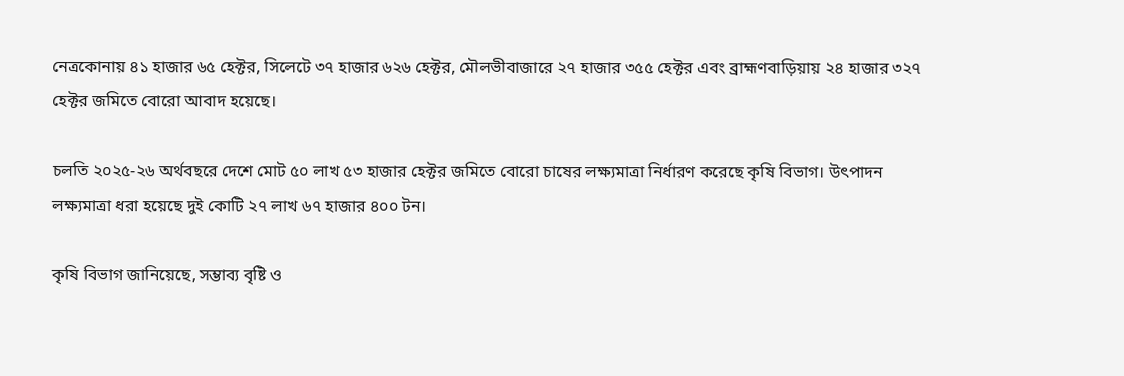নেত্রকোনায় ৪১ হাজার ৬৫ হেক্টর, সিলেটে ৩৭ হাজার ৬২৬ হেক্টর, মৌলভীবাজারে ২৭ হাজার ৩৫৫ হেক্টর এবং ব্রাহ্মণবাড়িয়ায় ২৪ হাজার ৩২৭ হেক্টর জমিতে বোরো আবাদ হয়েছে।

চলতি ২০২৫-২৬ অর্থবছরে দেশে মোট ৫০ লাখ ৫৩ হাজার হেক্টর জমিতে বোরো চাষের লক্ষ্যমাত্রা নির্ধারণ করেছে কৃষি বিভাগ। উৎপাদন লক্ষ্যমাত্রা ধরা হয়েছে দুই কোটি ২৭ লাখ ৬৭ হাজার ৪০০ টন।

কৃষি বিভাগ জানিয়েছে, সম্ভাব্য বৃষ্টি ও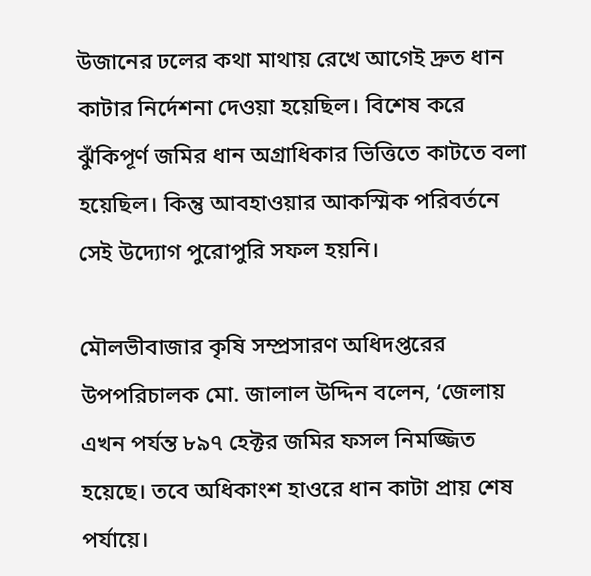উজানের ঢলের কথা মাথায় রেখে আগেই দ্রুত ধান কাটার নির্দেশনা দেওয়া হয়েছিল। বিশেষ করে ঝুঁকিপূর্ণ জমির ধান অগ্রাধিকার ভিত্তিতে কাটতে বলা হয়েছিল। কিন্তু আবহাওয়ার আকস্মিক পরিবর্তনে সেই উদ্যোগ পুরোপুরি সফল হয়নি।

মৌলভীবাজার কৃষি সম্প্রসারণ অধিদপ্তরের উপপরিচালক মো. জালাল উদ্দিন বলেন, ‘জেলায় এখন পর্যন্ত ৮৯৭ হেক্টর জমির ফসল নিমজ্জিত হয়েছে। তবে অধিকাংশ হাওরে ধান কাটা প্রায় শেষ পর্যায়ে।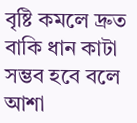বৃষ্টি কমলে দ্রুত বাকি ধান কাটা সম্ভব হবে বলে আশা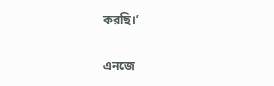করছি।’

এনজে